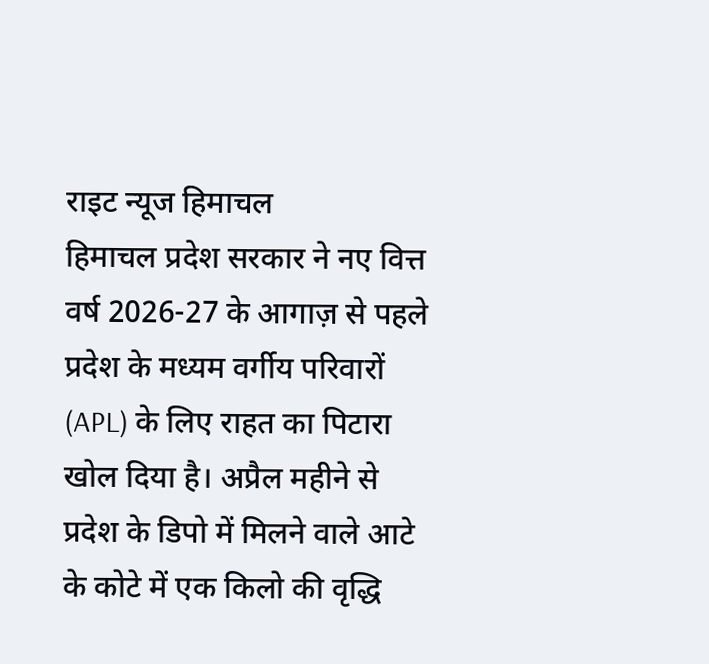राइट न्यूज हिमाचल
हिमाचल प्रदेश सरकार ने नए वित्त वर्ष 2026-27 के आगाज़ से पहले प्रदेश के मध्यम वर्गीय परिवारों (APL) के लिए राहत का पिटारा खोल दिया है। अप्रैल महीने से प्रदेश के डिपो में मिलने वाले आटे के कोटे में एक किलो की वृद्धि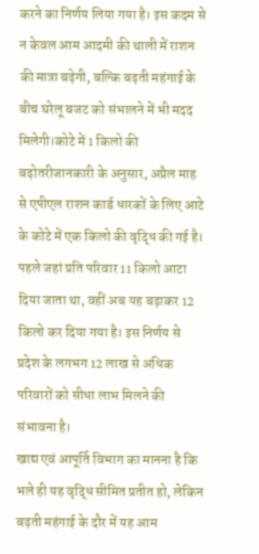करने का निर्णय लिया गया है। इस कदम से न केवल आम आदमी की थाली में राशन की मात्रा बढ़ेगी, बल्कि बढ़ती महंगाई के बीच घरेलू बजट को संभालने में भी मदद मिलेगी।कोटे में 1 किलो की बढ़ोतरीजानकारी के अनुसार, अप्रैल माह से एपीएल राशन कार्ड धारकों के लिए आटे के कोटे में एक किलो की वृद्धि की गई है। पहले जहां प्रति परिवार 11 किलो आटा दिया जाता था, वहीं अब यह बढ़ाकर 12 किलो कर दिया गया है। इस निर्णय से प्रदेश के लगभग 12 लाख से अधिक परिवारों को सीधा लाभ मिलने की संभावना है।
खाद्य एवं आपूर्ति विभाग का मानना है कि भले ही यह वृद्धि सीमित प्रतीत हो, लेकिन बढ़ती महंगाई के दौर में यह आम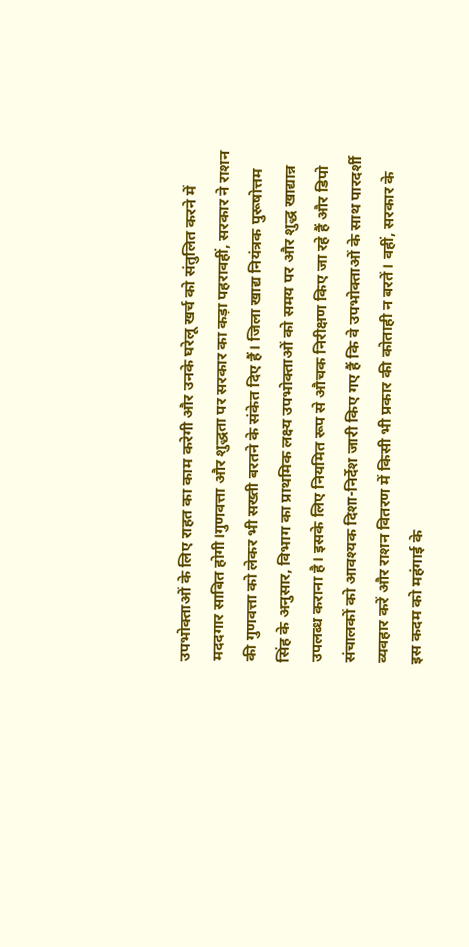उपभोक्ताओं के लिए राहत का काम करेगी और उनके घरेलू खर्च को संतुलित करने में मददगार साबित होगी।गुणवत्ता और शुद्धता पर सरकार का कड़ा पहरावहीं, सरकार ने राशन की गुणवत्ता को लेकर भी सख्ती बरतने के संकेत दिए हैं। जिला खाद्य नियंत्रक पुरूषोत्तम सिंह के अनुसार, विभाग का प्राथमिक लक्ष्य उपभोक्ताओं को समय पर और शुद्ध खाद्यान्न उपलब्ध कराना है। इसके लिए नियमित रूप से औचक निरीक्षण किए जा रहे हैं और डिपो संचालकों को आवश्यक दिशा-निर्देश जारी किए गए हैं कि वे उपभोक्ताओं के साथ पारदर्शी व्यवहार करें और राशन वितरण में किसी भी प्रकार की कोताही न बरतें। वहीं, सरकार के इस कदम को महंगाई के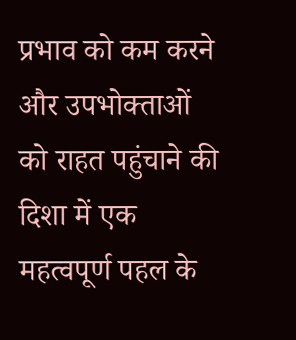प्रभाव को कम करने और उपभोक्ताओं को राहत पहुंचाने की दिशा में एक महत्वपूर्ण पहल के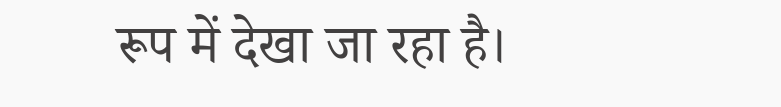रूप में देखा जा रहा है।